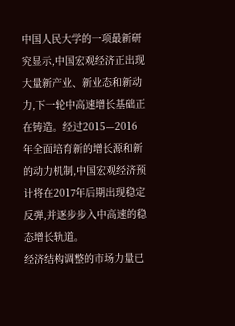中国人民大学的一项最新研究显示,中国宏观经济正出现大量新产业、新业态和新动力,下一轮中高速增长基础正在铸造。经过2015—2016年全面培育新的增长源和新的动力机制,中国宏观经济预计将在2017年后期出现稳定反弹,并逐步步入中高速的稳态增长轨道。
经济结构调整的市场力量已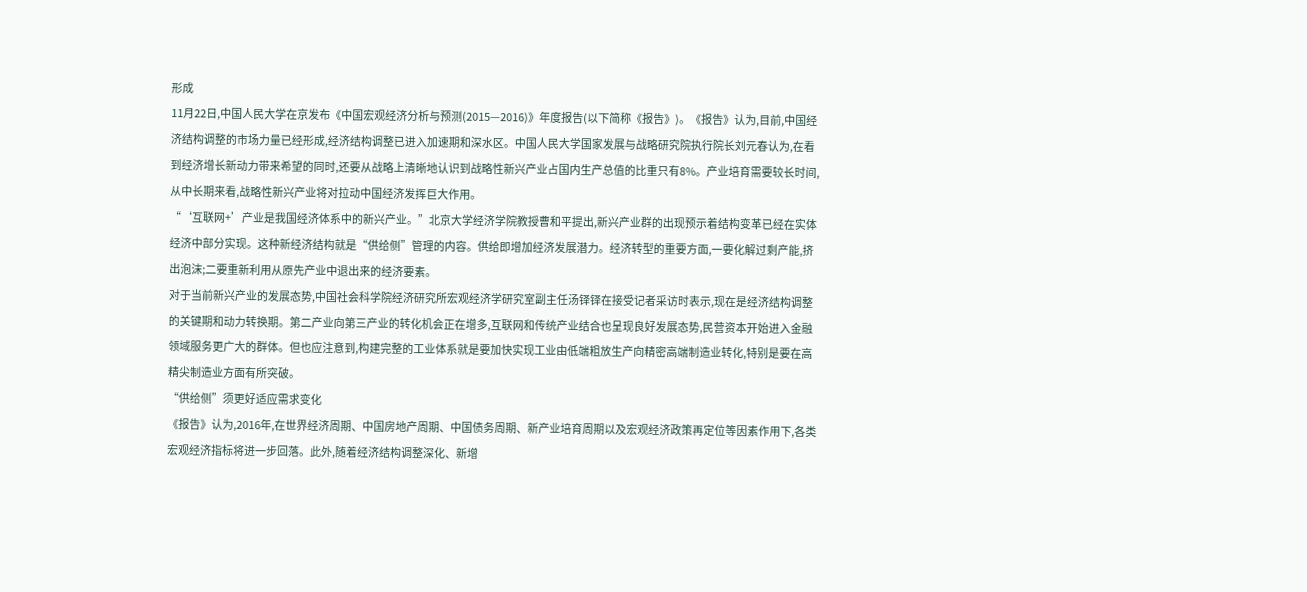形成
11月22日,中国人民大学在京发布《中国宏观经济分析与预测(2015—2016)》年度报告(以下简称《报告》)。《报告》认为,目前,中国经济结构调整的市场力量已经形成,经济结构调整已进入加速期和深水区。中国人民大学国家发展与战略研究院执行院长刘元春认为,在看到经济增长新动力带来希望的同时,还要从战略上清晰地认识到战略性新兴产业占国内生产总值的比重只有8%。产业培育需要较长时间,从中长期来看,战略性新兴产业将对拉动中国经济发挥巨大作用。
“‘互联网+’产业是我国经济体系中的新兴产业。”北京大学经济学院教授曹和平提出,新兴产业群的出现预示着结构变革已经在实体经济中部分实现。这种新经济结构就是“供给侧”管理的内容。供给即增加经济发展潜力。经济转型的重要方面,一要化解过剩产能,挤出泡沫;二要重新利用从原先产业中退出来的经济要素。
对于当前新兴产业的发展态势,中国社会科学院经济研究所宏观经济学研究室副主任汤铎铎在接受记者采访时表示,现在是经济结构调整的关键期和动力转换期。第二产业向第三产业的转化机会正在增多,互联网和传统产业结合也呈现良好发展态势,民营资本开始进入金融领域服务更广大的群体。但也应注意到,构建完整的工业体系就是要加快实现工业由低端粗放生产向精密高端制造业转化,特别是要在高精尖制造业方面有所突破。
“供给侧”须更好适应需求变化
《报告》认为,2016年,在世界经济周期、中国房地产周期、中国债务周期、新产业培育周期以及宏观经济政策再定位等因素作用下,各类宏观经济指标将进一步回落。此外,随着经济结构调整深化、新增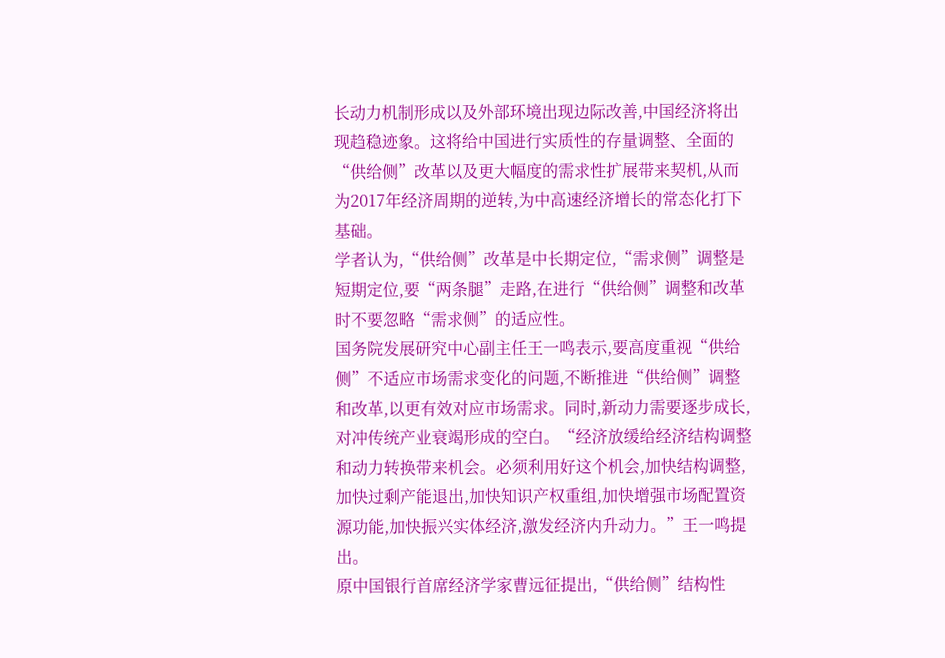长动力机制形成以及外部环境出现边际改善,中国经济将出现趋稳迹象。这将给中国进行实质性的存量调整、全面的“供给侧”改革以及更大幅度的需求性扩展带来契机,从而为2017年经济周期的逆转,为中高速经济增长的常态化打下基础。
学者认为,“供给侧”改革是中长期定位,“需求侧”调整是短期定位,要“两条腿”走路,在进行“供给侧”调整和改革时不要忽略“需求侧”的适应性。
国务院发展研究中心副主任王一鸣表示,要高度重视“供给侧”不适应市场需求变化的问题,不断推进“供给侧”调整和改革,以更有效对应市场需求。同时,新动力需要逐步成长,对冲传统产业衰竭形成的空白。“经济放缓给经济结构调整和动力转换带来机会。必须利用好这个机会,加快结构调整,加快过剩产能退出,加快知识产权重组,加快增强市场配置资源功能,加快振兴实体经济,激发经济内升动力。”王一鸣提出。
原中国银行首席经济学家曹远征提出,“供给侧”结构性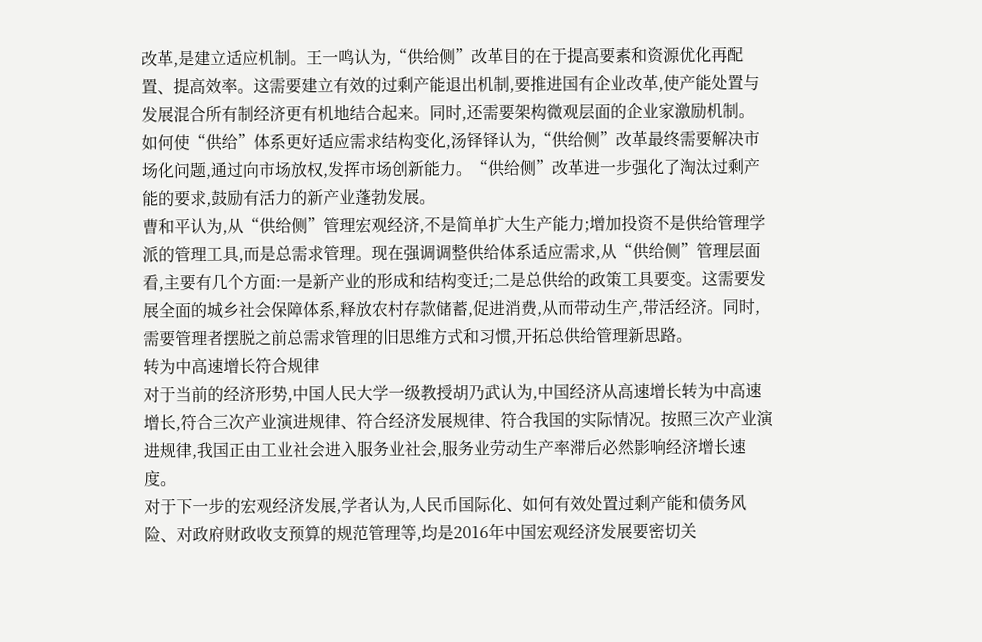改革,是建立适应机制。王一鸣认为,“供给侧”改革目的在于提高要素和资源优化再配置、提高效率。这需要建立有效的过剩产能退出机制,要推进国有企业改革,使产能处置与发展混合所有制经济更有机地结合起来。同时,还需要架构微观层面的企业家激励机制。
如何使“供给”体系更好适应需求结构变化,汤铎铎认为,“供给侧”改革最终需要解决市场化问题,通过向市场放权,发挥市场创新能力。“供给侧”改革进一步强化了淘汰过剩产能的要求,鼓励有活力的新产业蓬勃发展。
曹和平认为,从“供给侧”管理宏观经济,不是简单扩大生产能力;增加投资不是供给管理学派的管理工具,而是总需求管理。现在强调调整供给体系适应需求,从“供给侧”管理层面看,主要有几个方面:一是新产业的形成和结构变迁;二是总供给的政策工具要变。这需要发展全面的城乡社会保障体系,释放农村存款储蓄,促进消费,从而带动生产,带活经济。同时,需要管理者摆脱之前总需求管理的旧思维方式和习惯,开拓总供给管理新思路。
转为中高速增长符合规律
对于当前的经济形势,中国人民大学一级教授胡乃武认为,中国经济从高速增长转为中高速增长,符合三次产业演进规律、符合经济发展规律、符合我国的实际情况。按照三次产业演进规律,我国正由工业社会进入服务业社会,服务业劳动生产率滞后必然影响经济增长速度。
对于下一步的宏观经济发展,学者认为,人民币国际化、如何有效处置过剩产能和债务风险、对政府财政收支预算的规范管理等,均是2016年中国宏观经济发展要密切关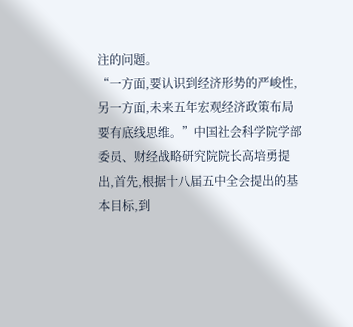注的问题。
“一方面,要认识到经济形势的严峻性,另一方面,未来五年宏观经济政策布局要有底线思维。”中国社会科学院学部委员、财经战略研究院院长高培勇提出,首先,根据十八届五中全会提出的基本目标,到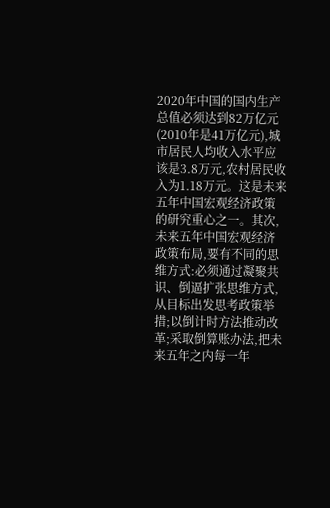2020年中国的国内生产总值必须达到82万亿元(2010年是41万亿元),城市居民人均收入水平应该是3.8万元,农村居民收入为1.18万元。这是未来五年中国宏观经济政策的研究重心之一。其次,未来五年中国宏观经济政策布局,要有不同的思维方式:必须通过凝聚共识、倒逼扩张思维方式,从目标出发思考政策举措;以倒计时方法推动改革;采取倒算账办法,把未来五年之内每一年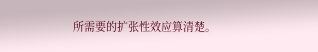所需要的扩张性效应算清楚。